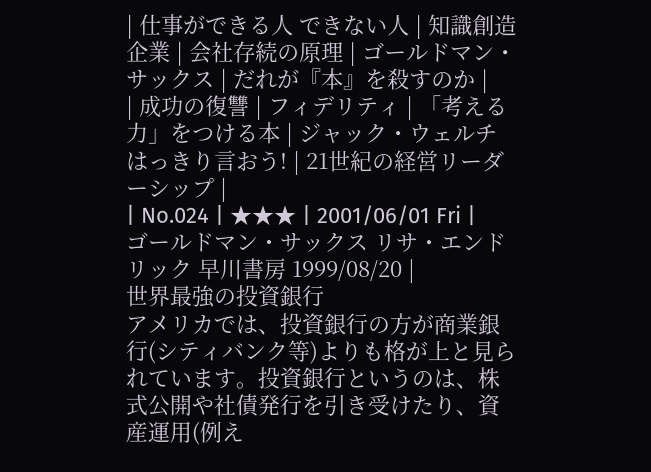| 仕事ができる人 できない人 | 知識創造企業 | 会社存続の原理 | ゴールドマン・サックス | だれが『本』を殺すのか |
| 成功の復讐 | フィデリティ | 「考える力」をつける本 | ジャック・ウェルチ はっきり言おう! | 21世紀の経営リーダーシップ |
| No.024 | ★★★ | 2001/06/01 Fri |
ゴールドマン・サックス リサ・エンドリック 早川書房 1999/08/20 |
世界最強の投資銀行
アメリカでは、投資銀行の方が商業銀行(シティバンク等)よりも格が上と見られています。投資銀行というのは、株式公開や社債発行を引き受けたり、資産運用(例え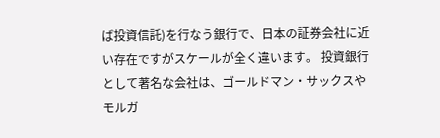ば投資信託)を行なう銀行で、日本の証券会社に近い存在ですがスケールが全く違います。 投資銀行として著名な会社は、ゴールドマン・サックスやモルガ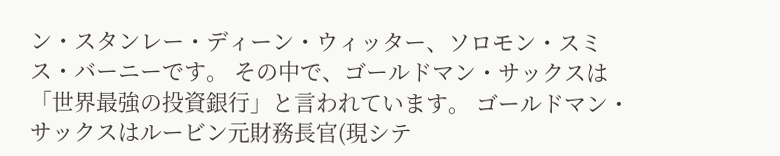ン・スタンレー・ディーン・ウィッター、ソロモン・スミス・バーニーです。 その中で、ゴールドマン・サックスは「世界最強の投資銀行」と言われています。 ゴールドマン・サックスはルービン元財務長官(現シテ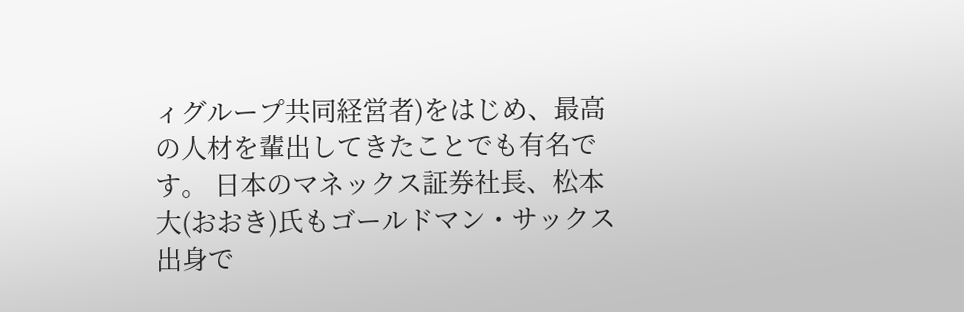ィグループ共同経営者)をはじめ、最高の人材を輩出してきたことでも有名です。 日本のマネックス証券社長、松本大(おおき)氏もゴールドマン・サックス出身で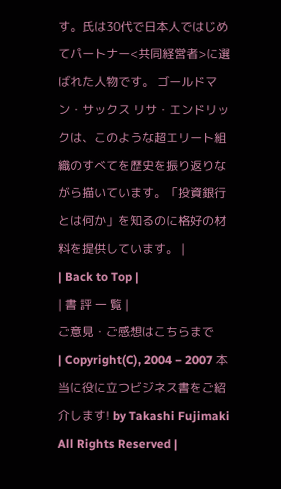す。氏は30代で日本人ではじめてパートナー<共同経営者>に選ばれた人物です。 ゴールドマン・サックス リサ・エンドリックは、このような超エリート組織のすべてを歴史を振り返りながら描いています。「投資銀行とは何か」を知るのに格好の材料を提供しています。 |
| Back to Top |
| 書 評 一 覧 |
ご意見・ご感想はこちらまで
| Copyright(C), 2004 − 2007 本当に役に立つビジネス書をご紹介します! by Takashi Fujimaki All Rights Reserved |